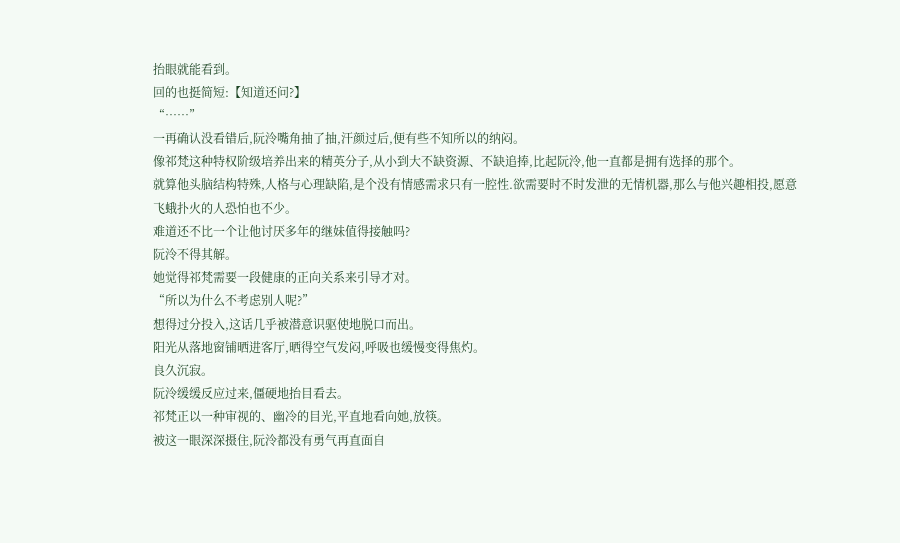抬眼就能看到。
回的也挺简短:【知道还问?】
“……”
一再确认没看错后,阮泠嘴角抽了抽,汗颜过后,便有些不知所以的纳闷。
像祁梵这种特权阶级培养出来的精英分子,从小到大不缺资源、不缺追捧,比起阮泠,他一直都是拥有选择的那个。
就算他头脑结构特殊,人格与心理缺陷,是个没有情感需求只有一腔性.欲需要时不时发泄的无情机器,那么与他兴趣相投,愿意飞蛾扑火的人恐怕也不少。
难道还不比一个让他讨厌多年的继妹值得接触吗?
阮泠不得其解。
她觉得祁梵需要一段健康的正向关系来引导才对。
“所以为什么不考虑别人呢?”
想得过分投入,这话几乎被潜意识驱使地脱口而出。
阳光从落地窗铺晒进客厅,晒得空气发闷,呼吸也缓慢变得焦灼。
良久沉寂。
阮泠缓缓反应过来,僵硬地抬目看去。
祁梵正以一种审视的、幽冷的目光,平直地看向她,放筷。
被这一眼深深摄住,阮泠都没有勇气再直面自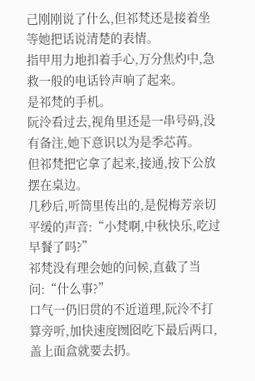己刚刚说了什么,但祁梵还是接着坐等她把话说清楚的表情。
指甲用力地扣着手心,万分焦灼中,急救一般的电话铃声响了起来。
是祁梵的手机。
阮泠看过去,视角里还是一串号码,没有备注,她下意识以为是季芯苒。
但祁梵把它拿了起来,接通,按下公放摆在桌边。
几秒后,听筒里传出的,是倪梅芳亲切平缓的声音:“小梵啊,中秋快乐,吃过早餐了吗?”
祁梵没有理会她的问候,直截了当问:“什么事?”
口气一仍旧贯的不近道理,阮泠不打算旁听,加快速度囫囵吃下最后两口,盖上面盒就要去扔。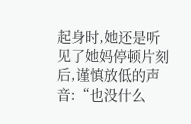起身时,她还是听见了她妈停顿片刻后,谨慎放低的声音:“也没什么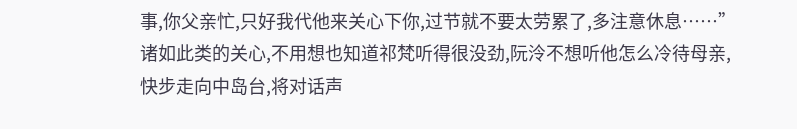事,你父亲忙,只好我代他来关心下你,过节就不要太劳累了,多注意休息……”
诸如此类的关心,不用想也知道祁梵听得很没劲,阮泠不想听他怎么冷待母亲,快步走向中岛台,将对话声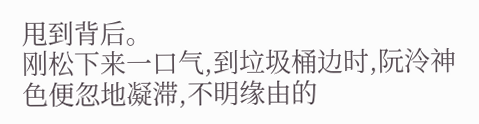甩到背后。
刚松下来一口气,到垃圾桶边时,阮泠神色便忽地凝滞,不明缘由的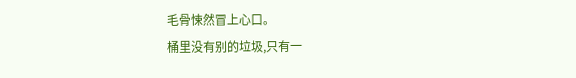毛骨悚然冒上心口。
桶里没有别的垃圾,只有一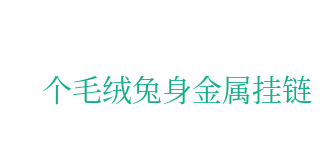个毛绒兔身金属挂链